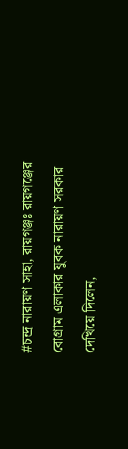#চন্দ্র নারায়ণ সাহা, রায়গঞ্জঃ রায়গঞ্জের বোগ্রাম এলাকার যুবক নারায়ণ সরকার দেখিয়ে দিলেন,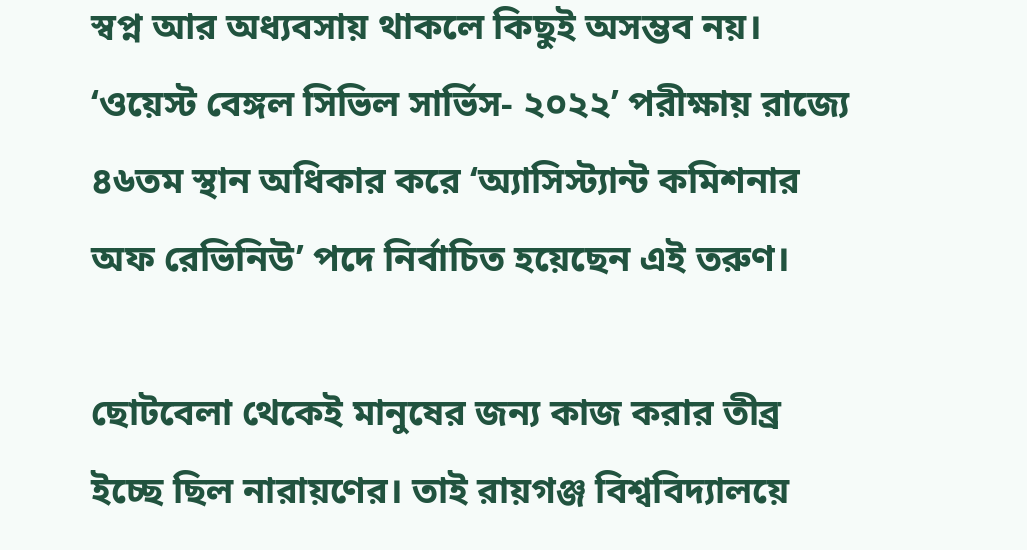স্বপ্ন আর অধ্যবসায় থাকলে কিছুই অসম্ভব নয়। ‘ওয়েস্ট বেঙ্গল সিভিল সার্ভিস- ২০২২’ পরীক্ষায় রাজ্যে ৪৬তম স্থান অধিকার করে ‘অ্যাসিস্ট্যান্ট কমিশনার অফ রেভিনিউ’ পদে নির্বাচিত হয়েছেন এই তরুণ।

ছোটবেলা থেকেই মানুষের জন্য কাজ করার তীব্র ইচ্ছে ছিল নারায়ণের। তাই রায়গঞ্জ বিশ্ববিদ্যালয়ে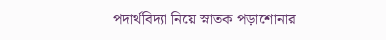পদার্থবিদ্যা নিয়ে স্নাতক পড়াশোনার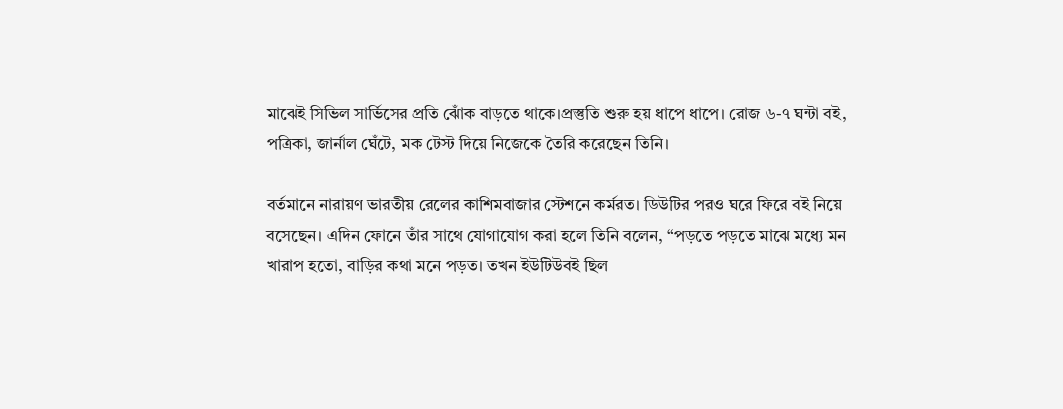মাঝেই সিভিল সার্ভিসের প্রতি ঝোঁক বাড়তে থাকে।প্রস্তুতি শুরু হয় ধাপে ধাপে। রোজ ৬-৭ ঘন্টা বই, পত্রিকা, জার্নাল ঘেঁটে, মক টেস্ট দিয়ে নিজেকে তৈরি করেছেন তিনি।

বর্তমানে নারায়ণ ভারতীয় রেলের কাশিমবাজার স্টেশনে কর্মরত। ডিউটির পরও ঘরে ফিরে বই নিয়ে বসেছেন। এদিন ফোনে তাঁর সাথে যোগাযোগ করা হলে তিনি বলেন, “পড়তে পড়তে মাঝে মধ্যে মন খারাপ হতো, বাড়ির কথা মনে পড়ত। তখন ইউটিউবই ছিল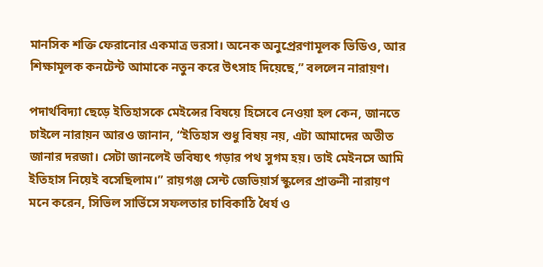মানসিক শক্তি ফেরানোর একমাত্র ভরসা। অনেক অনুপ্রেরণামূলক ভিডিও, আর শিক্ষামূলক কনটেন্ট আমাকে নতুন করে উৎসাহ দিয়েছে,” বললেন নারায়ণ।

পদার্থবিদ্যা ছেড়ে ইতিহাসকে মেইন্সের বিষয়ে হিসেবে নেওয়া হল কেন, জানতে চাইলে নারায়ন আরও জানান, “ইতিহাস শুধু বিষয় নয়, এটা আমাদের অতীত জানার দরজা। সেটা জানলেই ভবিষ্যৎ গড়ার পথ সুগম হয়। তাই মেইনসে আমি ইতিহাস নিয়েই বসেছিলাম।” রায়গঞ্জ সেন্ট জেভিয়ার্স স্কুলের প্রাক্তনী নারায়ণ মনে করেন, সিভিল সার্ভিসে সফলতার চাবিকাঠি ধৈর্য ও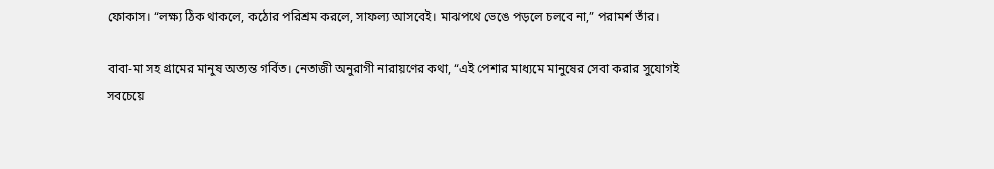ফোকাস। “লক্ষ্য ঠিক থাকলে, কঠোর পরিশ্রম করলে, সাফল্য আসবেই। মাঝপথে ভেঙে পড়লে চলবে না,” পরামর্শ তাঁর।

বাবা-মা সহ গ্রামের মানুষ অত্যন্ত গর্বিত। নেতাজী অনুরাগী নারায়ণের কথা, “এই পেশার মাধ্যমে মানুষের সেবা করার সুযোগই সবচেয়ে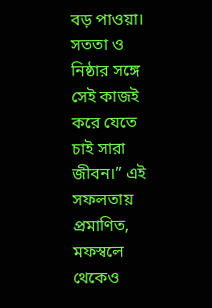বড় পাওয়া। সততা ও নিষ্ঠার সঙ্গে সেই কাজই করে যেতে চাই সারা জীবন।” এই সফলতায় প্রমাণিত, মফস্বলে থেকেও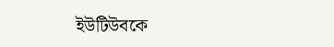ইউটিউবকে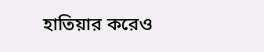হাতিয়ার করেও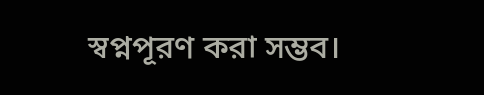স্বপ্নপূরণ করা সম্ভব।